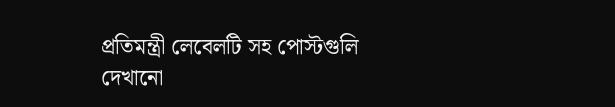প্রতিমন্ত্রী লেবেলটি সহ পোস্টগুলি দেখানো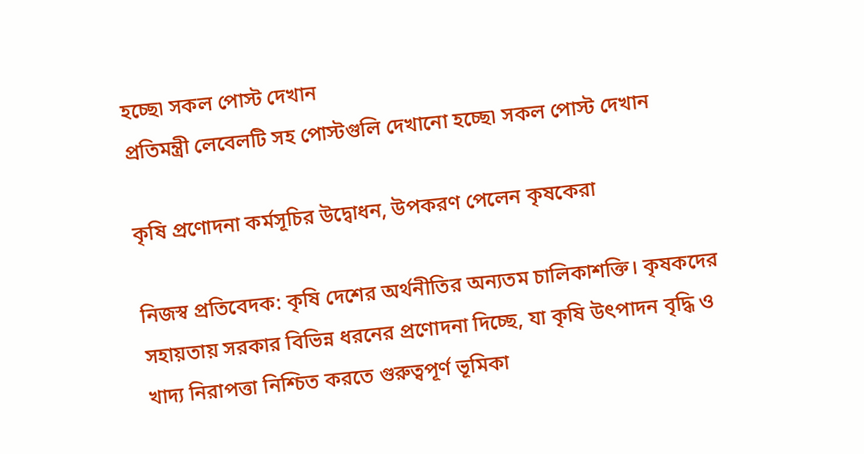হচ্ছে৷ সকল পোস্ট দেখান
প্রতিমন্ত্রী লেবেলটি সহ পোস্টগুলি দেখানো হচ্ছে৷ সকল পোস্ট দেখান

কৃষি প্রণোদনা কর্মসূচির উদ্বোধন, উপকরণ পেলেন কৃষকেরা

নিজস্ব প্রতিবেদক: কৃষি দেশের অর্থনীতির অন্যতম চালিকাশক্তি। কৃষকদের সহায়তায় সরকার বিভিন্ন ধরনের প্রণোদনা দিচ্ছে, যা কৃষি উৎপাদন বৃদ্ধি ও খাদ্য নিরাপত্তা নিশ্চিত করতে গুরুত্বপূর্ণ ভূমিকা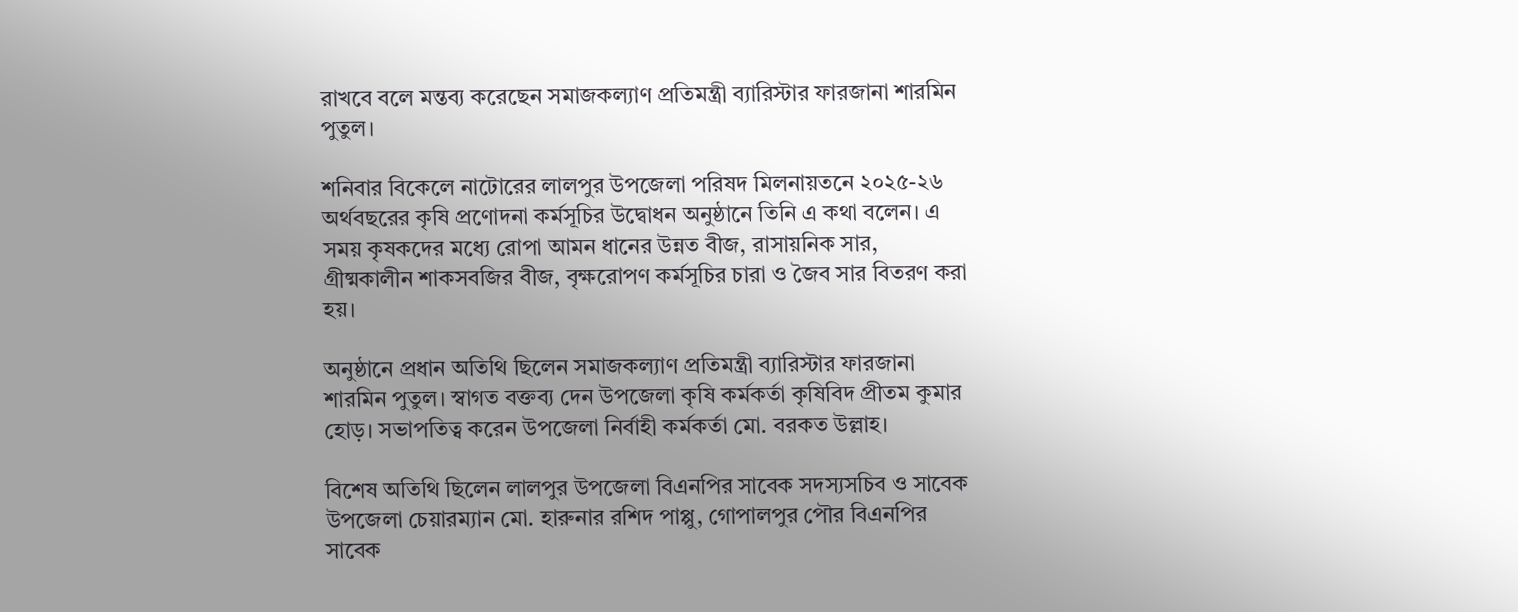রাখবে বলে মন্তব্য করেছেন সমাজকল্যাণ প্রতিমন্ত্রী ব্যারিস্টার ফারজানা শারমিন পুতুল।

শনিবার বিকেলে নাটোরের লালপুর উপজেলা পরিষদ মিলনায়তনে ২০২৫-২৬ অর্থবছরের কৃষি প্রণোদনা কর্মসূচির উদ্বোধন অনুষ্ঠানে তিনি এ কথা বলেন। এ সময় কৃষকদের মধ্যে রোপা আমন ধানের উন্নত বীজ, রাসায়নিক সার, গ্রীষ্মকালীন শাকসবজির বীজ, বৃক্ষরোপণ কর্মসূচির চারা ও জৈব সার বিতরণ করা হয়।

অনুষ্ঠানে প্রধান অতিথি ছিলেন সমাজকল্যাণ প্রতিমন্ত্রী ব্যারিস্টার ফারজানা শারমিন পুতুল। স্বাগত বক্তব্য দেন উপজেলা কৃষি কর্মকর্তা কৃষিবিদ প্রীতম কুমার হোড়। সভাপতিত্ব করেন উপজেলা নির্বাহী কর্মকর্তা মো. বরকত উল্লাহ।

বিশেষ অতিথি ছিলেন লালপুর উপজেলা বিএনপির সাবেক সদস্যসচিব ও সাবেক উপজেলা চেয়ারম্যান মো. হারুনার রশিদ পাপ্পু, গোপালপুর পৌর বিএনপির সাবেক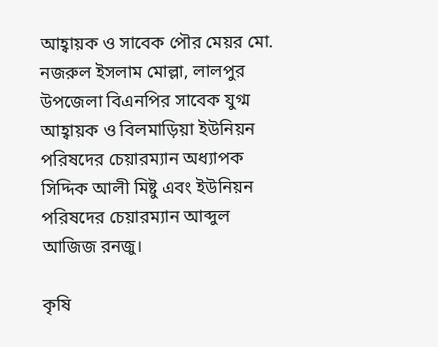আহ্বায়ক ও সাবেক পৌর মেয়র মো. নজরুল ইসলাম মোল্লা, লালপুর উপজেলা বিএনপির সাবেক যুগ্ম আহ্বায়ক ও বিলমাড়িয়া ইউনিয়ন পরিষদের চেয়ারম্যান অধ্যাপক সিদ্দিক আলী মিষ্টু এবং ইউনিয়ন পরিষদের চেয়ারম্যান আব্দুল আজিজ রনজু।

কৃষি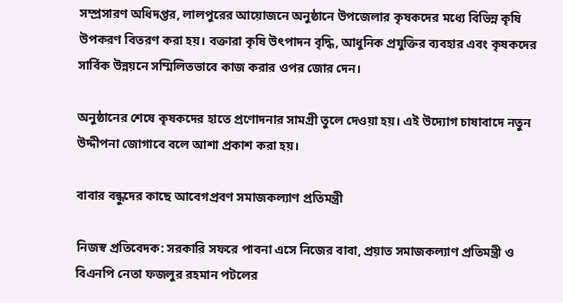সম্প্রসারণ অধিদপ্তর, লালপুরের আয়োজনে অনুষ্ঠানে উপজেলার কৃষকদের মধ্যে বিভিন্ন কৃষি উপকরণ বিতরণ করা হয়। বক্তারা কৃষি উৎপাদন বৃদ্ধি, আধুনিক প্রযুক্তির ব্যবহার এবং কৃষকদের সার্বিক উন্নয়নে সম্মিলিতভাবে কাজ করার ওপর জোর দেন।

অনুষ্ঠানের শেষে কৃষকদের হাতে প্রণোদনার সামগ্রী তুলে দেওয়া হয়। এই উদ্যোগ চাষাবাদে নতুন উদ্দীপনা জোগাবে বলে আশা প্রকাশ করা হয়।

বাবার বন্ধুদের কাছে আবেগপ্রবণ সমাজকল্যাণ প্রতিমন্ত্রী

নিজস্ব প্রতিবেদক: সরকারি সফরে পাবনা এসে নিজের বাবা, প্রয়াত সমাজকল্যাণ প্রতিমন্ত্রী ও বিএনপি নেতা ফজলুর রহমান পটলের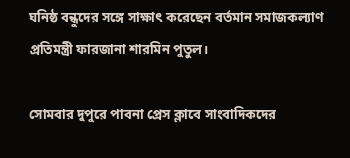ঘনিষ্ঠ বন্ধুদের সঙ্গে সাক্ষাৎ করেছেন বর্তমান সমাজকল্যাণ প্রতিমন্ত্রী ফারজানা শারমিন পুতুল।

সোমবার দুপুরে পাবনা প্রেস ক্লাবে সাংবাদিকদের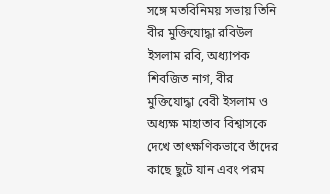সঙ্গে মতবিনিময় সভায় তিনি বীর মুক্তিযোদ্ধা রবিউল ইসলাম রবি, অধ্যাপক শিবজিত নাগ, বীর মুক্তিযোদ্ধা বেবী ইসলাম ও অধ্যক্ষ মাহাতাব বিশ্বাসকে দেখে তাৎক্ষণিকভাবে তাঁদের কাছে ছুটে যান এবং পরম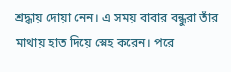শ্রদ্ধায় দোয়া নেন। এ সময় বাবার বন্ধুরা তাঁর মাথায় হাত দিয়ে স্নেহ করেন। পরে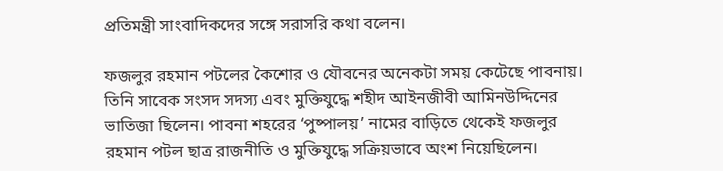প্রতিমন্ত্রী সাংবাদিকদের সঙ্গে সরাসরি কথা বলেন।

ফজলুর রহমান পটলের কৈশোর ও যৌবনের অনেকটা সময় কেটেছে পাবনায়। তিনি সাবেক সংসদ সদস্য এবং মুক্তিযুদ্ধে শহীদ আইনজীবী আমিনউদ্দিনের ভাতিজা ছিলেন। পাবনা শহরের ‘পুষ্পালয়’ নামের বাড়িতে থেকেই ফজলুর রহমান পটল ছাত্র রাজনীতি ও মুক্তিযুদ্ধে সক্রিয়ভাবে অংশ নিয়েছিলেন।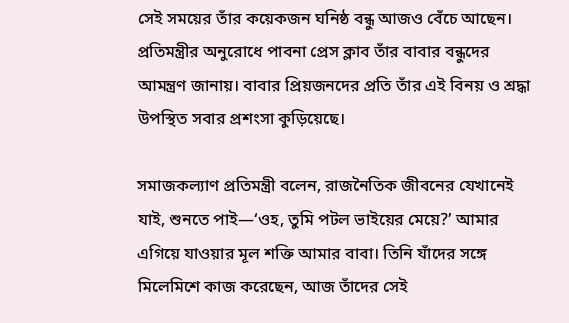সেই সময়ের তাঁর কয়েকজন ঘনিষ্ঠ বন্ধু আজও বেঁচে আছেন। প্রতিমন্ত্রীর অনুরোধে পাবনা প্রেস ক্লাব তাঁর বাবার বন্ধুদের আমন্ত্রণ জানায়। বাবার প্রিয়জনদের প্রতি তাঁর এই বিনয় ও শ্রদ্ধা উপস্থিত সবার প্রশংসা কুড়িয়েছে।

সমাজকল্যাণ প্রতিমন্ত্রী বলেন, রাজনৈতিক জীবনের যেখানেই যাই, শুনতে পাই—‘ওহ, তুমি পটল ভাইয়ের মেয়ে?’ আমার এগিয়ে যাওয়ার মূল শক্তি আমার বাবা। তিনি যাঁদের সঙ্গে মিলেমিশে কাজ করেছেন, আজ তাঁদের সেই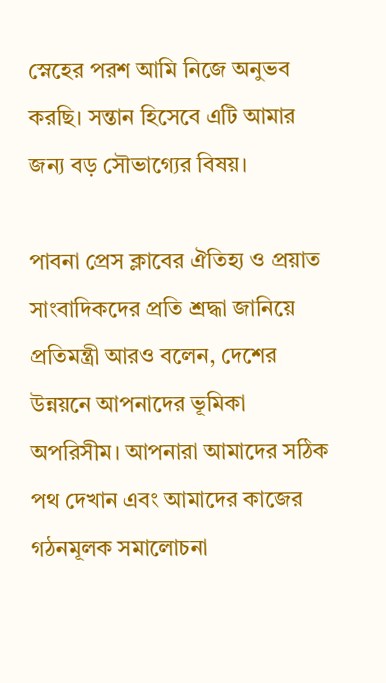স্নেহের পরশ আমি নিজে অনুভব করছি। সন্তান হিসেবে এটি আমার জন্য বড় সৌভাগ্যের বিষয়।

পাবনা প্রেস ক্লাবের ঐতিহ্য ও প্রয়াত সাংবাদিকদের প্রতি শ্রদ্ধা জানিয়ে প্রতিমন্ত্রী আরও বলেন, দেশের উন্নয়নে আপনাদের ভূমিকা অপরিসীম। আপনারা আমাদের সঠিক পথ দেখান এবং আমাদের কাজের গঠনমূলক সমালোচনা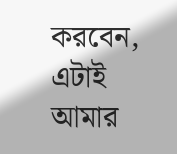করবেন, এটাই আমার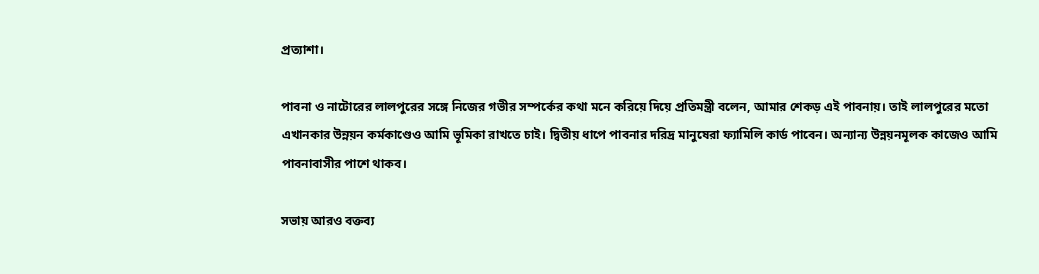প্রত্যাশা।

পাবনা ও নাটোরের লালপুরের সঙ্গে নিজের গভীর সম্পর্কের কথা মনে করিয়ে দিয়ে প্রতিমন্ত্রী বলেন, আমার শেকড় এই পাবনায়। তাই লালপুরের মতো এখানকার উন্নয়ন কর্মকাণ্ডেও আমি ভূমিকা রাখতে চাই। দ্বিতীয় ধাপে পাবনার দরিদ্র মানুষেরা ফ্যামিলি কার্ড পাবেন। অন্যান্য উন্নয়নমূলক কাজেও আমি পাবনাবাসীর পাশে থাকব।

সভায় আরও বক্তব্য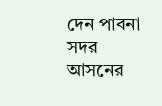দেন পাবনা সদর আসনের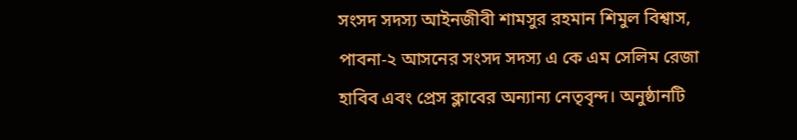সংসদ সদস্য আইনজীবী শামসুর রহমান শিমুল বিশ্বাস, পাবনা-২ আসনের সংসদ সদস্য এ কে এম সেলিম রেজা হাবিব এবং প্রেস ক্লাবের অন্যান্য নেতৃবৃন্দ। অনুষ্ঠানটি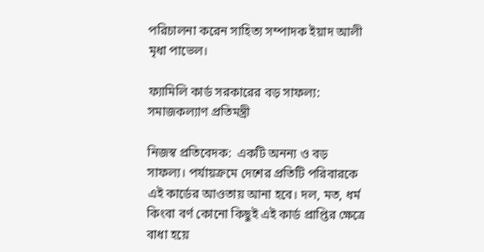পরিচালনা করেন সাহিত্য সম্পাদক ইয়াদ আলী মৃধা পাভেল।

ফ্যামিলি কার্ড সরকারের বড় সাফল্য: সমাজকল্যাণ প্রতিমন্ত্রী

নিজস্ব প্রতিবেদক:  একটি অনন্য ও বড় সাফল্য। পর্যায়ক্রমে দেশের প্রতিটি পরিবারকে এই কার্ডের আওতায় আনা হবে। দল, মত, ধর্ম কিংবা বর্ণ কোনো কিছুই এই কার্ড প্রাপ্তির ক্ষেত্রে বাধা হয়ে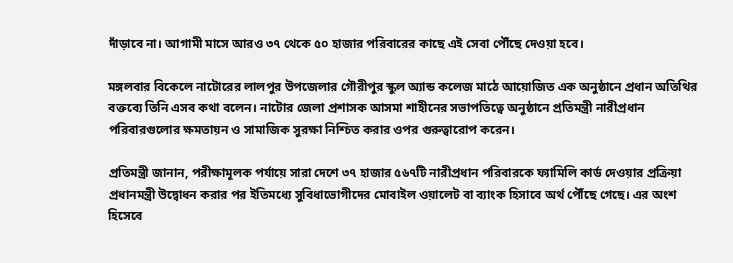দাঁড়াবে না। আগামী মাসে আরও ৩৭ থেকে ৫০ হাজার পরিবারের কাছে এই সেবা পৌঁছে দেওয়া হবে।

মঙ্গলবার বিকেলে নাটোরের লালপুর উপজেলার গৌরীপুর স্কুল অ্যান্ড কলেজ মাঠে আয়োজিত এক অনুষ্ঠানে প্রধান অতিথির বক্তব্যে তিনি এসব কথা বলেন। নাটোর জেলা প্রশাসক আসমা শাহীনের সভাপতিত্বে অনুষ্ঠানে প্রতিমন্ত্রী নারীপ্রধান পরিবারগুলোর ক্ষমতায়ন ও সামাজিক সুরক্ষা নিশ্চিত করার ওপর গুরুত্বারোপ করেন।

প্রতিমন্ত্রী জানান, পরীক্ষামূলক পর্যায়ে সারা দেশে ৩৭ হাজার ৫৬৭টি নারীপ্রধান পরিবারকে ফ্যামিলি কার্ড দেওয়ার প্রক্রিয়া প্রধানমন্ত্রী উদ্বোধন করার পর ইতিমধ্যে সুবিধাভোগীদের মোবাইল ওয়ালেট বা ব্যাংক হিসাবে অর্থ পৌঁছে গেছে। এর অংশ হিসেবে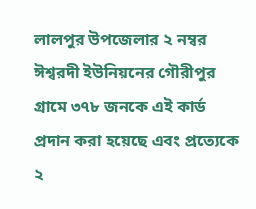লালপুর উপজেলার ২ নম্বর ঈশ্বরদী ইউনিয়নের গৌরীপুর গ্রামে ৩৭৮ জনকে এই কার্ড প্রদান করা হয়েছে এবং প্রত্যেকে ২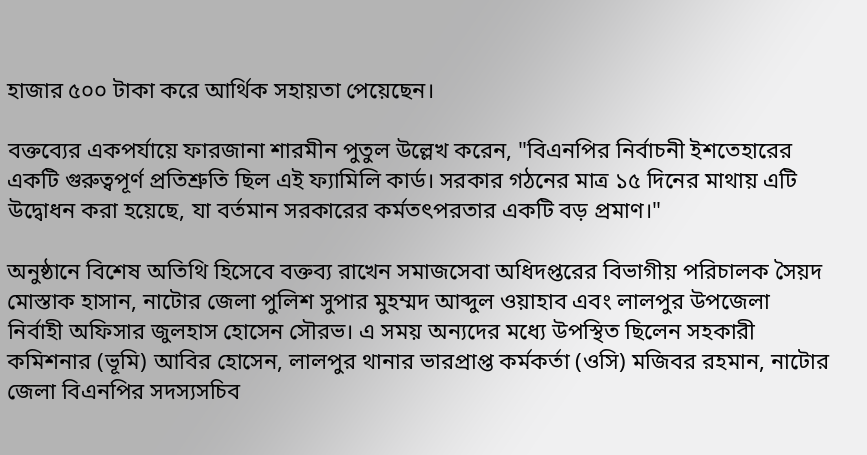হাজার ৫০০ টাকা করে আর্থিক সহায়তা পেয়েছেন।

বক্তব্যের একপর্যায়ে ফারজানা শারমীন পুতুল উল্লেখ করেন, "বিএনপির নির্বাচনী ইশতেহারের একটি গুরুত্বপূর্ণ প্রতিশ্রুতি ছিল এই ফ্যামিলি কার্ড। সরকার গঠনের মাত্র ১৫ দিনের মাথায় এটি উদ্বোধন করা হয়েছে, যা বর্তমান সরকারের কর্মতৎপরতার একটি বড় প্রমাণ।"

অনুষ্ঠানে বিশেষ অতিথি হিসেবে বক্তব্য রাখেন সমাজসেবা অধিদপ্তরের বিভাগীয় পরিচালক সৈয়দ মোস্তাক হাসান, নাটোর জেলা পুলিশ সুপার মুহম্মদ আব্দুল ওয়াহাব এবং লালপুর উপজেলা নির্বাহী অফিসার জুলহাস হোসেন সৌরভ। এ সময় অন্যদের মধ্যে উপস্থিত ছিলেন সহকারী কমিশনার (ভূমি) আবির হোসেন, লালপুর থানার ভারপ্রাপ্ত কর্মকর্তা (ওসি) মজিবর রহমান, নাটোর জেলা বিএনপির সদস্যসচিব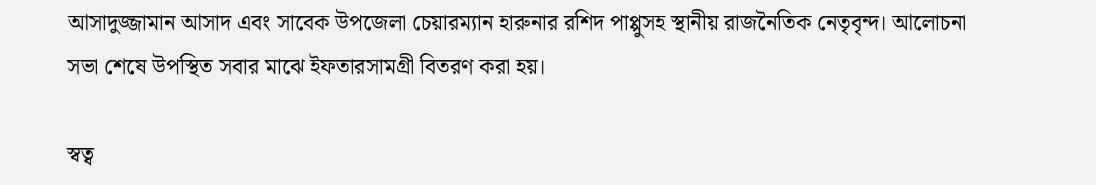আসাদুজ্জামান আসাদ এবং সাবেক উপজেলা চেয়ারম্যান হারুনার রশিদ পাপ্পুসহ স্থানীয় রাজনৈতিক নেতৃবৃন্দ। আলোচনা সভা শেষে উপস্থিত সবার মাঝে ইফতারসামগ্রী বিতরণ করা হয়।

স্বত্ব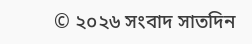© ২০২৬ সংবাদ সাতদিন